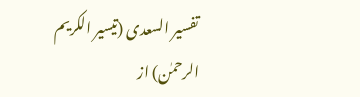تفسیر السعدی (تیسیر الکریم الرحمٰن) از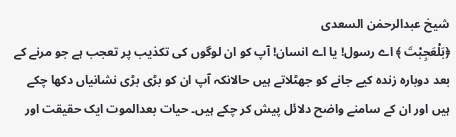شیخ عبدالرحمٰن السعدی
﴿بَلْعَجِبْتَ ﴾ اے رسول! یا اے انسان! آپ کو ان لوگوں کی تکذیب پر تعجب ہے جو مرنے کے بعد دوبارہ زندہ کیے جانے کو جھٹلاتے ہیں حالانکہ آپ ان کو بڑی بڑی نشانیاں دکھا چکے ہیں اور ان کے سامنے واضح دلائل پیش کر چکے ہیں۔ حیات بعدالموت ایک حقیقت اور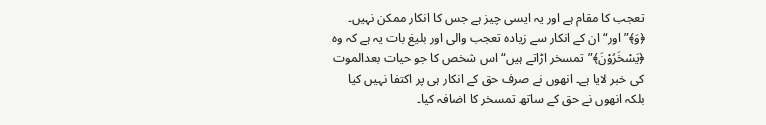تعجب کا مقام ہے اور یہ ایسی چیز ہے جس کا انکار ممکن نہیں۔ ﴿وَ﴾”اور“ ان کے انکار سے زیادہ تعجب والی اور بلیغ بات یہ ہے کہ وہ ﴿یَسْخَرُوْنَ﴾”تمسخر اڑاتے ہیں“ اس شخص کا جو حیات بعدالموت کی خبر لایا ہے۔ انھوں نے صرف حق کے انکار ہی پر اکتفا نہیں کیا بلکہ انھوں نے حق کے ساتھ تمسخر کا اضافہ کیا۔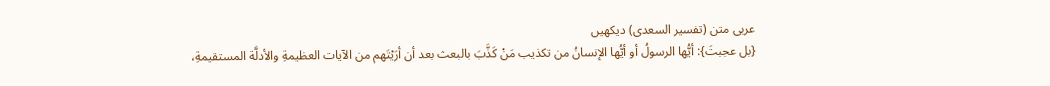عربی متن (تفسیر السعدی) دیکھیں
{بل عجبتَ}: أيُّها الرسولُ أو أيُّها الإنسانُ من تكذيب مَنْ كَذَّبَ بالبعث بعد أن أرَيْتَهم من الآيات العظيمةِ والأدلَّة المستقيمةِ،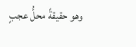وهو حقيقةً محلُّ عجبٍ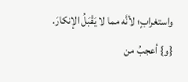واستغرابٍ؛ لأنَّه مما لا يَقْبَلُ الإنكارَ. {و} أعجبُ من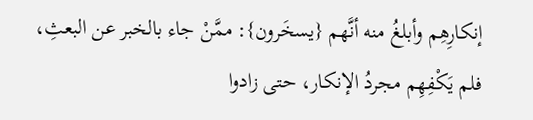إنكارِهِم وأبلغُ منه أنَّهم {يسخَرون}: ممَّنْ جاء بالخبر عن البعثِ، فلم يَكْفِهِم مجردُ الإنكار، حتى زادوا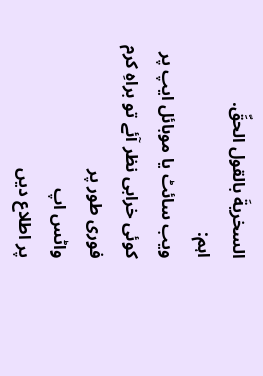السخريةَ بالقول الحقِّ.
اہم:
ویب سائٹ یا موبائل ایپ پر کوئی خرابی نظر آئے تو براہِ کرم فوری طور پر
واٹس اپ
پر اطلاع دیں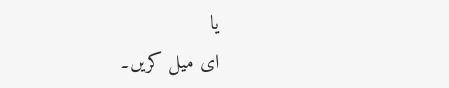یا
ای میل کریں۔